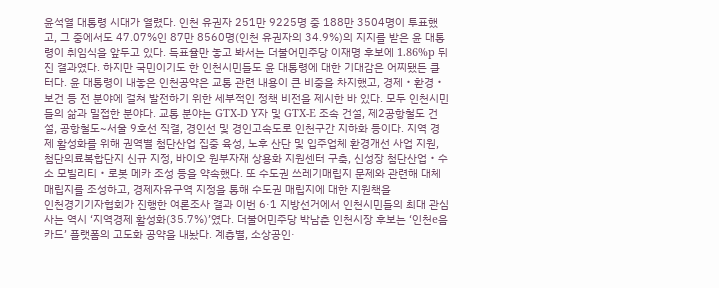윤석열 대통령 시대가 열렸다. 인천 유권자 251만 9225명 중 188만 3504명이 투표했고, 그 중에서도 47.07%인 87만 8560명(인천 유권자의 34.9%)의 지지를 받은 윤 대통령이 취임식을 앞두고 있다. 득표율만 놓고 봐서는 더불어민주당 이재명 후보에 1.86%p 뒤진 결과였다. 하지만 국민이기도 한 인천시민들도 윤 대통령에 대한 기대감은 어찌됐든 클 터다. 윤 대통령이 내놓은 인천공약은 교통 관련 내용이 큰 비중을 차지했고, 경제‧환경‧보건 등 전 분야에 걸쳐 발전하기 위한 세부적인 정책 비전을 제시한 바 있다. 모두 인천시민들의 삶과 밀접한 분야다. 교통 분야는 GTX-D Y자 및 GTX-E 조속 건설, 제2공항철도 건설, 공항철도~서울 9호선 직결, 경인선 및 경인고속도로 인천구간 지하화 등이다. 지역 경제 활성화를 위해 권역별 첨단산업 집중 육성, 노후 산단 및 입주업체 환경개선 사업 지원, 첨단의료복합단지 신규 지정, 바이오 원부자재 상용화 지원센터 구축, 신성장 첨단산업‧수소 모빌리티‧로봇 메카 조성 등을 약속했다. 또 수도권 쓰레기매립지 문제와 관련해 대체 매립지를 조성하고, 경제자유구역 지정을 통해 수도권 매립지에 대한 지원책을
인천경기기자협회가 진행한 여론조사 결과 이번 6·1 지방선거에서 인천시민들의 최대 관심사는 역시 ‘지역경제 활성화(35.7%)’였다. 더불어민주당 박남춘 인천시장 후보는 ‘인천e음 카드’ 플랫폼의 고도화 공약을 내놨다. 계층별, 소상공인·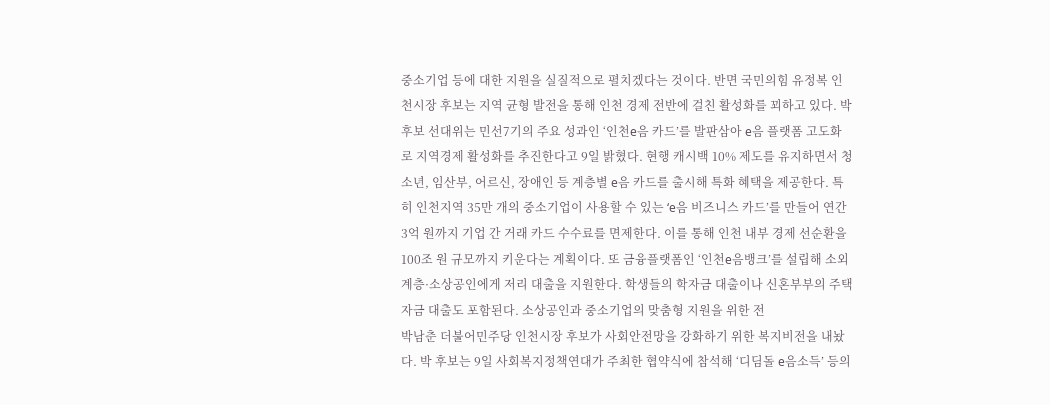중소기업 등에 대한 지원을 실질적으로 펼치겠다는 것이다. 반면 국민의힘 유정복 인천시장 후보는 지역 균형 발전을 통해 인천 경제 전반에 걸친 활성화를 꾀하고 있다. 박 후보 선대위는 민선7기의 주요 성과인 ‘인천e음 카드’를 발판삼아 e음 플랫폼 고도화로 지역경제 활성화를 추진한다고 9일 밝혔다. 현행 캐시백 10% 제도를 유지하면서 청소년, 임산부, 어르신, 장애인 등 계층별 e음 카드를 출시해 특화 혜택을 제공한다. 특히 인천지역 35만 개의 중소기업이 사용할 수 있는 ‘e음 비즈니스 카드’를 만들어 연간 3억 원까지 기업 간 거래 카드 수수료를 면제한다. 이를 통해 인천 내부 경제 선순환을 100조 원 규모까지 키운다는 계획이다. 또 금융플랫폼인 ‘인천e음뱅크’를 설립해 소외계층·소상공인에게 저리 대출을 지원한다. 학생들의 학자금 대출이나 신혼부부의 주택자금 대출도 포함된다. 소상공인과 중소기업의 맞춤형 지원을 위한 전
박남춘 더불어민주당 인천시장 후보가 사회안전망을 강화하기 위한 복지비전을 내놨다. 박 후보는 9일 사회복지정책연대가 주최한 협약식에 참석해 ‘디딤돌 e음소득’ 등의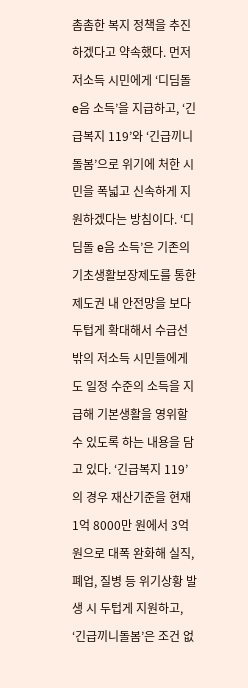촘촘한 복지 정책을 추진하겠다고 약속했다. 먼저 저소득 시민에게 ‘디딤돌 e음 소득’을 지급하고, ‘긴급복지 119’와 ‘긴급끼니돌봄’으로 위기에 처한 시민을 폭넓고 신속하게 지원하겠다는 방침이다. ‘디딤돌 e음 소득’은 기존의 기초생활보장제도를 통한 제도권 내 안전망을 보다 두텁게 확대해서 수급선 밖의 저소득 시민들에게도 일정 수준의 소득을 지급해 기본생활을 영위할 수 있도록 하는 내용을 담고 있다. ‘긴급복지 119’의 경우 재산기준을 현재 1억 8000만 원에서 3억 원으로 대폭 완화해 실직, 폐업, 질병 등 위기상황 발생 시 두텁게 지원하고, ‘긴급끼니돌봄’은 조건 없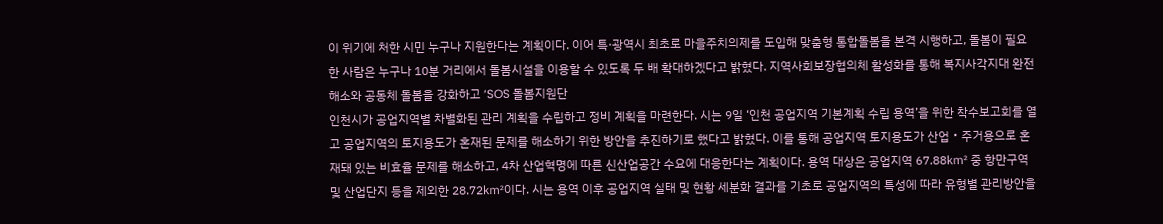이 위기에 처한 시민 누구나 지원한다는 계획이다. 이어 특·광역시 최초로 마을주치의제를 도입해 맞춤형 통합돌봄을 본격 시행하고, 돌봄이 필요한 사람은 누구나 10분 거리에서 돌봄시설을 이용할 수 있도록 두 배 확대하겠다고 밝혔다. 지역사회보장협의체 활성화를 통해 복지사각지대 완전해소와 공동체 돌봄을 강화하고 ‘SOS 돌봄지원단
인천시가 공업지역별 차별화된 관리 계획을 수립하고 정비 계획을 마련한다. 시는 9일 ‘인천 공업지역 기본계획 수립 용역’을 위한 착수보고회를 열고 공업지역의 토지용도가 혼재된 문제를 해소하기 위한 방안을 추진하기로 했다고 밝혔다. 이를 통해 공업지역 토지용도가 산업‧주거용으로 혼재돼 있는 비효율 문제를 해소하고, 4차 산업혁명에 따른 신산업공간 수요에 대응한다는 계획이다. 용역 대상은 공업지역 67.88㎢ 중 항만구역 및 산업단지 등을 제외한 28.72㎢이다. 시는 용역 이후 공업지역 실태 및 현황 세분화 결과를 기초로 공업지역의 특성에 따라 유형별 관리방안을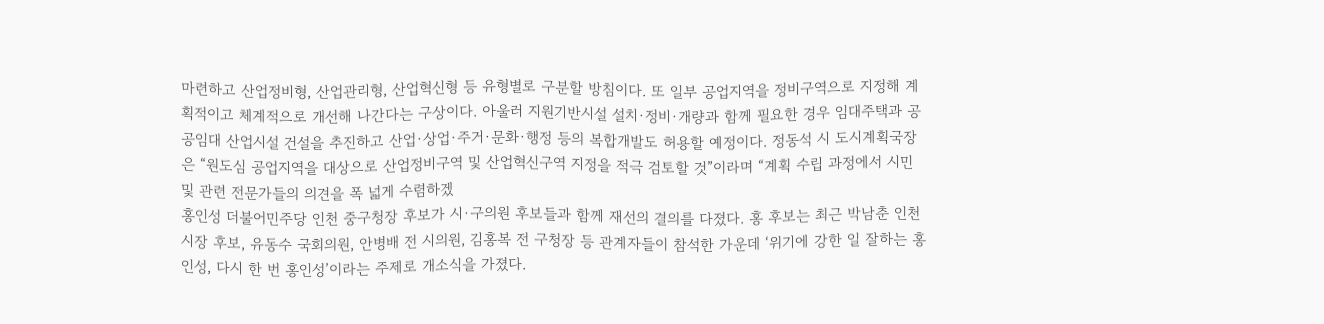마련하고 산업정비형, 산업관리형, 산업혁신형 등 유형별로 구분할 방침이다. 또 일부 공업지역을 정비구역으로 지정해 계획적이고 체계적으로 개선해 나간다는 구상이다. 아울러 지원기반시설 설치·정비·개량과 함께 필요한 경우 임대주택과 공공임대 산업시설 건설을 추진하고 산업·상업·주거·문화·행정 등의 복합개발도 허용할 예정이다. 정동석 시 도시계획국장은 “원도심 공업지역을 대상으로 산업정비구역 및 산업혁신구역 지정을 적극 검토할 것”이라며 “계획 수립 과정에서 시민 및 관련 전문가들의 의견을 폭 넓게 수렴하겠
홍인성 더불어민주당 인천 중구청장 후보가 시·구의원 후보들과 함께 재선의 결의를 다졌다. 홍 후보는 최근 박남춘 인천시장 후보, 유동수 국회의원, 안병배 전 시의원, 김홍복 전 구청장 등 관계자들이 참석한 가운데 ‘위기에 강한 일 잘하는 홍인성, 다시 한 번 홍인성’이라는 주제로 개소식을 가졌다.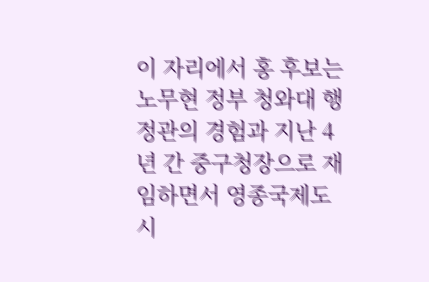이 자리에서 홍 후보는 노무현 정부 청와대 행정관의 경험과 지난 4년 간 중구청장으로 재임하면서 영종국제도시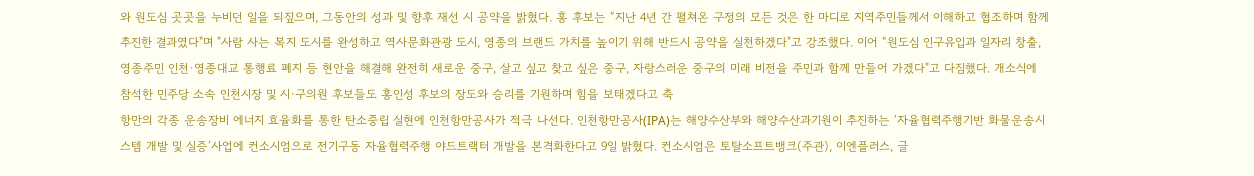와 원도심 곳곳을 누비던 일을 되짚으며, 그동안의 성과 및 향후 재선 시 공약을 밝혔다. 홍 후보는 “지난 4년 간 펼쳐온 구정의 모든 것은 한 마디로 지역주민들께서 이해하고 협조하며 함께 추진한 결과였다"며 "사람 사는 복지 도시를 완성하고 역사문화관광 도시, 영종의 브랜드 가치를 높이기 위해 반드시 공약을 실천하겠다"고 강조했다. 이어 “원도심 인구유입과 일자리 창출, 영종주민 인천·영종대교 통행료 폐지 등 현안을 해결해 완전히 새로운 중구, 살고 싶고 찾고 싶은 중구, 자랑스러운 중구의 미래 비전을 주민과 함께 만들어 가겠다"고 다짐했다. 개소식에 참석한 민주당 소속 인천시장 및 시·구의원 후보들도 홍인성 후보의 장도와 승리를 기원하며 힘을 보태겠다고 축
항만의 각종 운송장비 에너지 효율화를 통한 탄소중립 실현에 인천항만공사가 적극 나선다. 인천항만공사(IPA)는 해양수산부와 해양수산과기원이 추진하는 ‘자율협력주행기반 화물운송시스템 개발 및 실증’사업에 컨소시엄으로 전기구동 자율협력주행 야드트랙터 개발을 본격화한다고 9일 밝혔다. 컨소시엄은 토탈소프트뱅크(주관), 이엔플러스, 글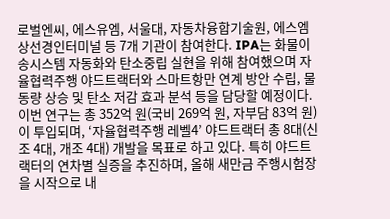로벌엔씨, 에스유엠, 서울대, 자동차융합기술원, 에스엠상선경인터미널 등 7개 기관이 참여한다. IPA는 화물이송시스템 자동화와 탄소중립 실현을 위해 참여했으며 자율협력주행 야드트랙터와 스마트항만 연계 방안 수립, 물동량 상승 및 탄소 저감 효과 분석 등을 담당할 예정이다. 이번 연구는 총 352억 원(국비 269억 원, 자부담 83억 원)이 투입되며, ‘자율협력주행 레벨4’ 야드트랙터 총 8대(신조 4대, 개조 4대) 개발을 목표로 하고 있다. 특히 야드트랙터의 연차별 실증을 추진하며, 올해 새만금 주행시험장을 시작으로 내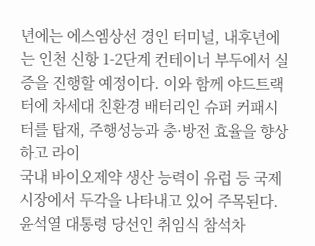년에는 에스엠상선 경인 터미널, 내후년에는 인천 신항 1-2단계 컨테이너 부두에서 실증을 진행할 예정이다. 이와 함께 야드트랙터에 차세대 친환경 배터리인 슈퍼 커패시터를 탑재, 주행성능과 충·방전 효율을 향상하고 라이
국내 바이오제약 생산 능력이 유럽 등 국제시장에서 두각을 나타내고 있어 주목된다. 윤석열 대통령 당선인 취임식 참석차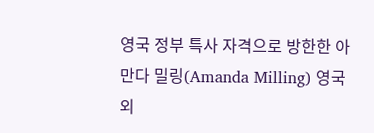영국 정부 특사 자격으로 방한한 아만다 밀링(Amanda Milling) 영국 외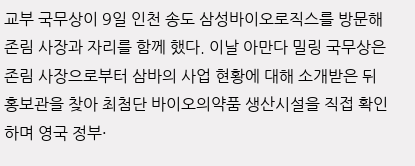교부 국무상이 9일 인천 송도 삼성바이오로직스를 방문해 존림 사장과 자리를 함께 했다. 이날 아만다 밀링 국무상은 존림 사장으로부터 삼바의 사업 현황에 대해 소개받은 뒤 홍보관을 찾아 최첨단 바이오의약품 생산시설을 직접 확인하며 영국 정부·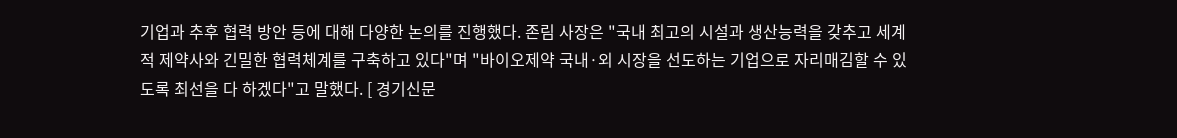기업과 추후 협력 방안 등에 대해 다양한 논의를 진행했다. 존림 사장은 "국내 최고의 시설과 생산능력을 갖추고 세계적 제약사와 긴밀한 협력체계를 구축하고 있다"며 "바이오제약 국내·외 시장을 선도하는 기업으로 자리매김할 수 있도록 최선을 다 하겠다"고 말했다. [ 경기신문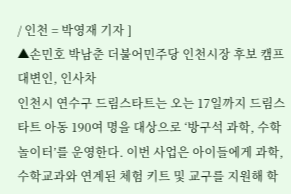/ 인천 = 박영재 기자 ]
▲손민호 박남춘 더불어민주당 인천시장 후보 캠프 대변인, 인사차
인천시 연수구 드림스타트는 오는 17일까지 드림스타트 아동 190여 명을 대상으로 ‘방구석 과학, 수학 놀이터’를 운영한다. 이번 사업은 아이들에게 과학, 수학교과와 연계된 체험 키트 및 교구를 지원해 학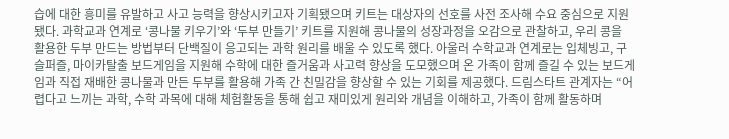습에 대한 흥미를 유발하고 사고 능력을 향상시키고자 기획됐으며 키트는 대상자의 선호를 사전 조사해 수요 중심으로 지원됐다. 과학교과 연계로 ‘콩나물 키우기’와 ‘두부 만들기’ 키트를 지원해 콩나물의 성장과정을 오감으로 관찰하고, 우리 콩을 활용한 두부 만드는 방법부터 단백질이 응고되는 과학 원리를 배울 수 있도록 했다. 아울러 수학교과 연계로는 입체빙고, 구슬퍼즐, 마이카탈출 보드게임을 지원해 수학에 대한 즐거움과 사고력 향상을 도모했으며 온 가족이 함께 즐길 수 있는 보드게임과 직접 재배한 콩나물과 만든 두부를 활용해 가족 간 친밀감을 향상할 수 있는 기회를 제공했다. 드림스타트 관계자는 “어렵다고 느끼는 과학, 수학 과목에 대해 체험활동을 통해 쉽고 재미있게 원리와 개념을 이해하고, 가족이 함께 활동하며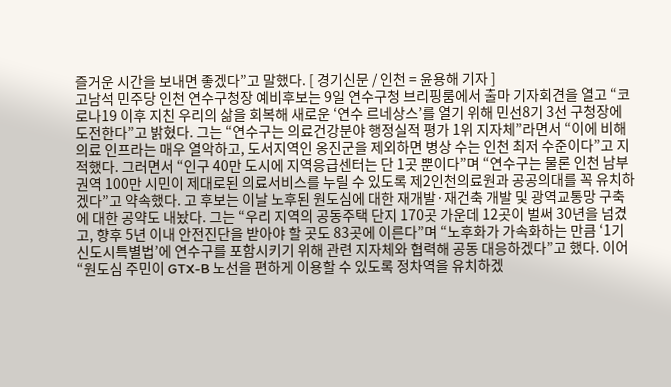즐거운 시간을 보내면 좋겠다”고 말했다. [ 경기신문 / 인천 = 윤용해 기자 ]
고남석 민주당 인천 연수구청장 예비후보는 9일 연수구청 브리핑룸에서 출마 기자회견을 열고 “코로나19 이후 지친 우리의 삶을 회복해 새로운 ‘연수 르네상스’를 열기 위해 민선8기 3선 구청장에 도전한다”고 밝혔다. 그는 “연수구는 의료건강분야 행정실적 평가 1위 지자체”라면서 “이에 비해 의료 인프라는 매우 열악하고, 도서지역인 옹진군을 제외하면 병상 수는 인천 최저 수준이다”고 지적했다. 그러면서 “인구 40만 도시에 지역응급센터는 단 1곳 뿐이다”며 “연수구는 물론 인천 남부권역 100만 시민이 제대로된 의료서비스를 누릴 수 있도록 제2인천의료원과 공공의대를 꼭 유치하겠다”고 약속했다. 고 후보는 이날 노후된 원도심에 대한 재개발·재건축 개발 및 광역교통망 구축에 대한 공약도 내놨다. 그는 “우리 지역의 공동주택 단지 170곳 가운데 12곳이 벌써 30년을 넘겼고, 향후 5년 이내 안전진단을 받아야 할 곳도 83곳에 이른다”며 “노후화가 가속화하는 만큼 ‘1기 신도시특별법’에 연수구를 포함시키기 위해 관련 지자체와 협력해 공동 대응하겠다”고 했다. 이어 “원도심 주민이 GTX-B 노선을 편하게 이용할 수 있도록 정차역을 유치하겠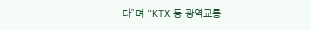다”며 “KTX 등 광역교통